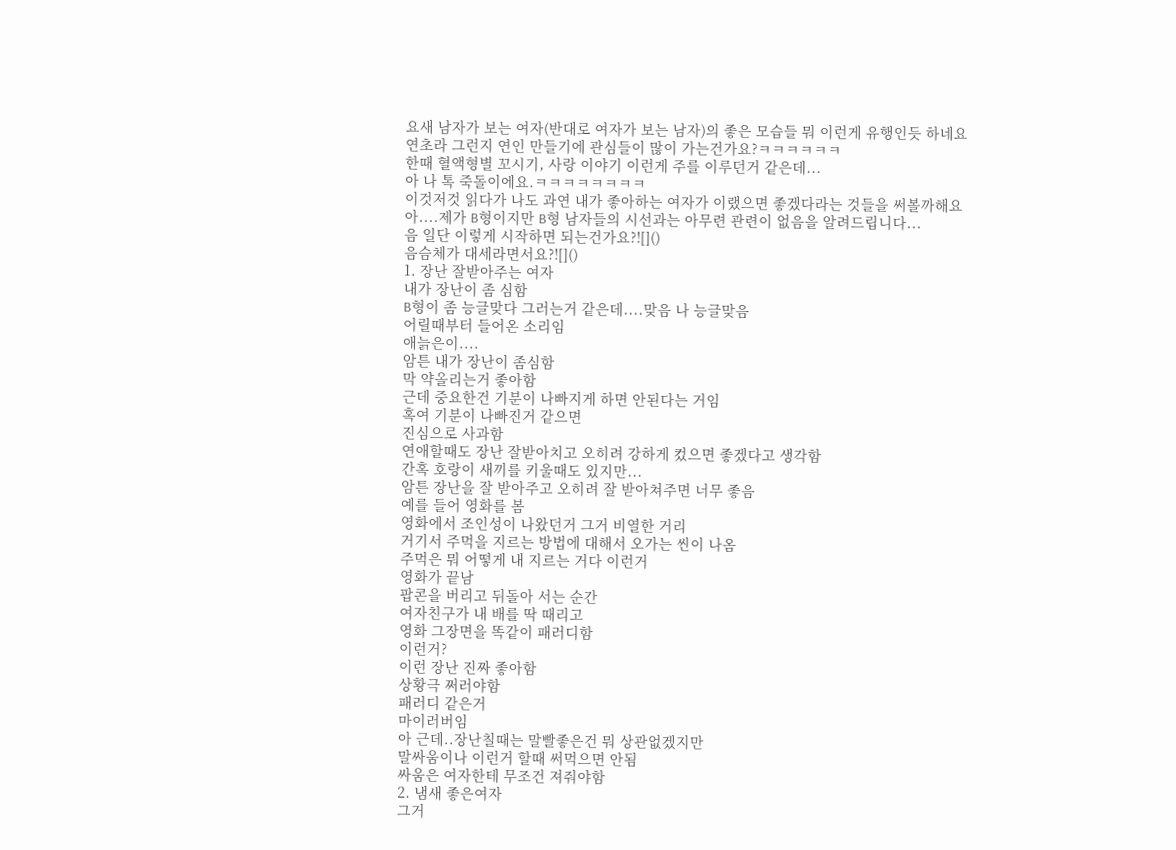요새 남자가 보는 여자(반대로 여자가 보는 남자)의 좋은 모습들 뭐 이런게 유행인듯 하네요
연초라 그런지 연인 만들기에 관심들이 많이 가는건가요?ㅋㅋㅋㅋㅋㅋ
한때 혈액형별 꼬시기, 사랑 이야기 이런게 주를 이루던거 같은데...
아 나 톡 죽돌이에요.ㅋㅋㅋㅋㅋㅋㅋㅋ
이것저것 읽다가 나도 과연 내가 좋아하는 여자가 이랬으면 좋겠다라는 것들을 써볼까해요
아....제가 B형이지만 B형 남자들의 시선과는 아무련 관련이 없음을 알려드립니다...
음 일단 이렇게 시작하면 되는건가요?![]()
음슴체가 대세라면서요?![]()
1. 장난 잘받아주는 여자
내가 장난이 좀 심함
B형이 좀 능글맞다 그러는거 같은데....맞음 나 능글맞음
어릴때부터 들어온 소리임
애늙은이....
암튼 내가 장난이 좀심함
막 약올리는거 좋아함
근데 중요한건 기분이 나빠지게 하면 안된다는 거임
혹여 기분이 나빠진거 같으면
진심으로 사과함
연애할때도 장난 잘받아치고 오히려 강하게 컸으면 좋겠다고 생각함
간혹 호랑이 새끼를 키울때도 있지만...
암튼 장난을 잘 받아주고 오히려 잘 받아쳐주면 너무 좋음
예를 들어 영화를 봄
영화에서 조인성이 나왔던거 그거 비열한 거리
거기서 주먹을 지르는 방법에 대해서 오가는 씬이 나옴
주먹은 뭐 어떻게 내 지르는 거다 이런거
영화가 끝남
팝콘을 버리고 뒤돌아 서는 순간
여자친구가 내 배를 딱 때리고
영화 그장면을 똑같이 패러디함
이런거?
이런 장난 진짜 좋아함
상황극 쩌러야함
패러디 같은거
마이러버임
아 근데..장난칠때는 말빨좋은건 뭐 상관없겠지만
말싸움이나 이런거 할때 써먹으면 안됨
싸움은 여자한테 무조건 져줘야함
2. 냄새 좋은여자
그거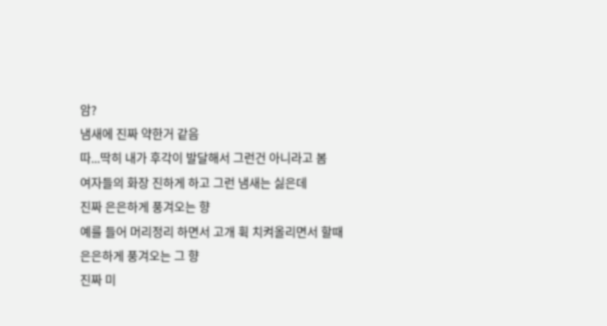암?
냄새에 진짜 약한거 같음
따...딱히 내가 후각이 발달해서 그런건 아니라고 봄
여자들의 화장 진하게 하고 그런 냄새는 싫은데
진짜 은은하게 풍겨오는 향
예를 들어 머리정리 하면서 고개 휙 치켜올리면서 할때
은은하게 풍겨오는 그 향
진짜 미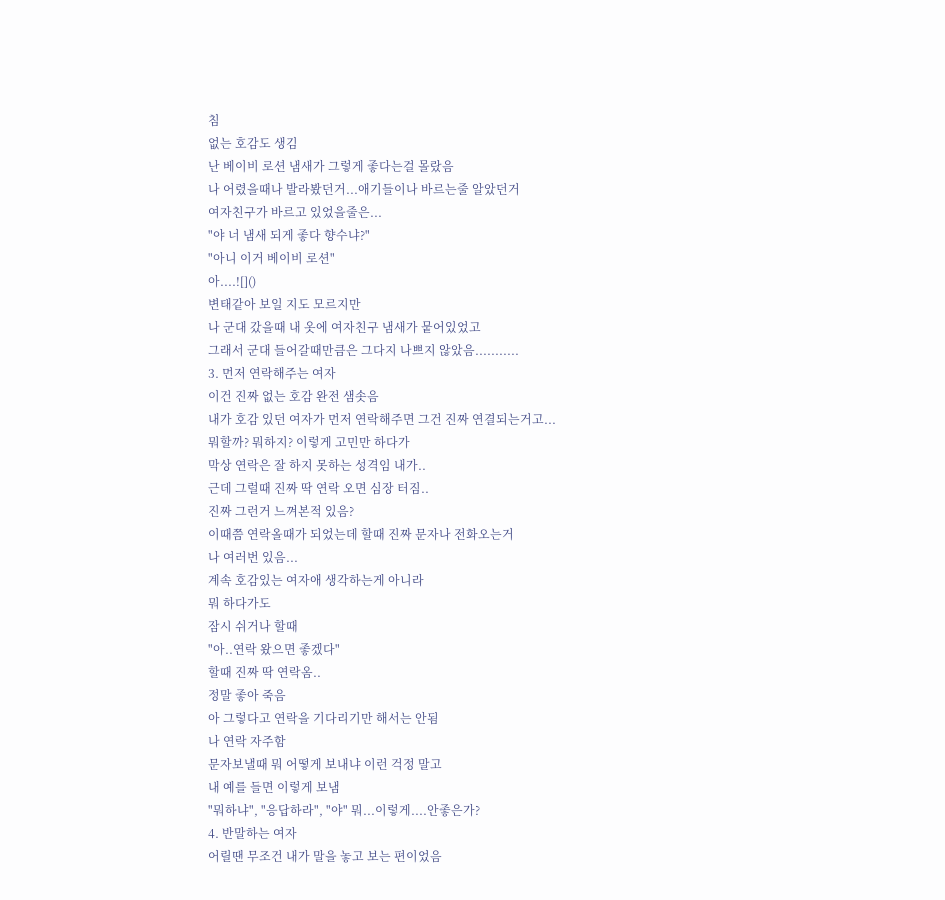침
없는 호감도 생김
난 베이비 로션 냄새가 그렇게 좋다는걸 몰랐음
나 어렸을때나 발라봤던거...애기들이나 바르는줄 알았던거
여자친구가 바르고 있었을줄은...
"야 너 냄새 되게 좋다 향수냐?"
"아니 이거 베이비 로션"
아....![]()
변태같아 보일 지도 모르지만
나 군대 갔을때 내 옷에 여자친구 냄새가 뭍어있었고
그래서 군대 들어갈때만큼은 그다지 나쁘지 않았음...........
3. 먼저 연락해주는 여자
이건 진짜 없는 호감 완전 샘솟음
내가 호감 있던 여자가 먼저 연락해주면 그건 진짜 연결되는거고...
뭐할까? 뭐하지? 이렇게 고민만 하다가
막상 연락은 잘 하지 못하는 성격임 내가..
근데 그럴때 진짜 딱 연락 오면 심장 터짐..
진짜 그런거 느껴본적 있음?
이때쯤 연락올때가 되었는데 할때 진짜 문자나 전화오는거
나 여러번 있음...
계속 호감있는 여자애 생각하는게 아니라
뭐 하다가도
잠시 쉬거나 할때
"아..연락 왔으면 좋겠다"
할때 진짜 딱 연락옴..
정말 좋아 죽음
아 그렇다고 연락을 기다리기만 해서는 안됨
나 연락 자주함
문자보낼때 뭐 어떻게 보내냐 이런 걱정 말고
내 예를 들면 이렇게 보냄
"뭐하냐", "응답하라", "야" 뭐...이렇게....안좋은가?
4. 반말하는 여자
어릴땐 무조건 내가 말을 놓고 보는 편이었음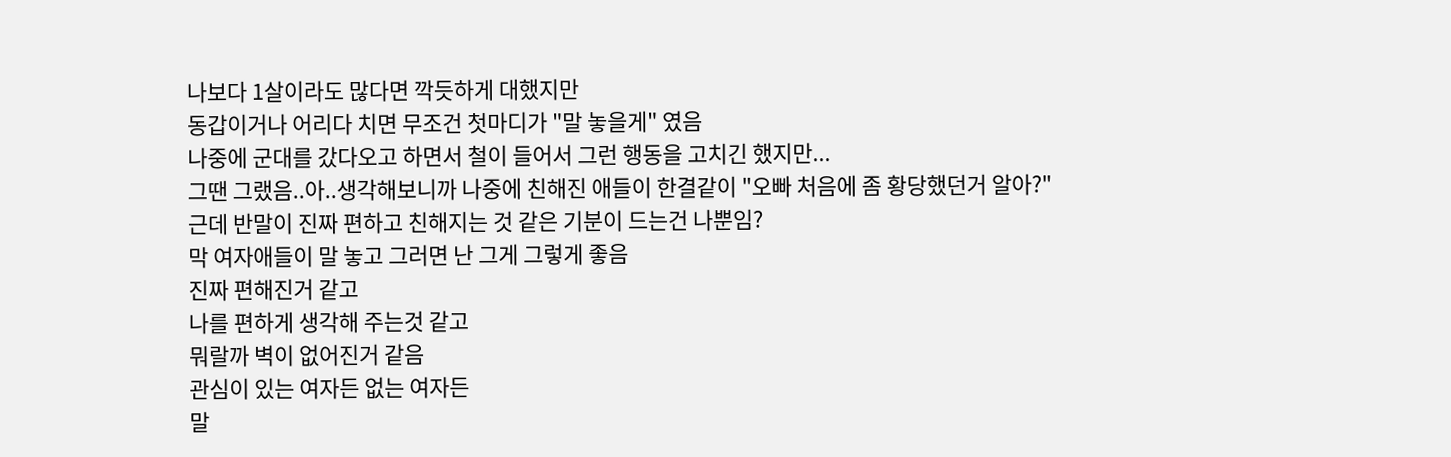나보다 1살이라도 많다면 깍듯하게 대했지만
동갑이거나 어리다 치면 무조건 첫마디가 "말 놓을게" 였음
나중에 군대를 갔다오고 하면서 철이 들어서 그런 행동을 고치긴 했지만...
그땐 그랬음..아..생각해보니까 나중에 친해진 애들이 한결같이 "오빠 처음에 좀 황당했던거 알아?"
근데 반말이 진짜 편하고 친해지는 것 같은 기분이 드는건 나뿐임?
막 여자애들이 말 놓고 그러면 난 그게 그렇게 좋음
진짜 편해진거 같고
나를 편하게 생각해 주는것 같고
뭐랄까 벽이 없어진거 같음
관심이 있는 여자든 없는 여자든
말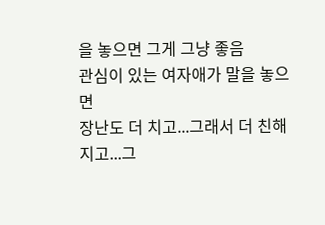을 놓으면 그게 그냥 좋음
관심이 있는 여자애가 말을 놓으면
장난도 더 치고...그래서 더 친해지고...그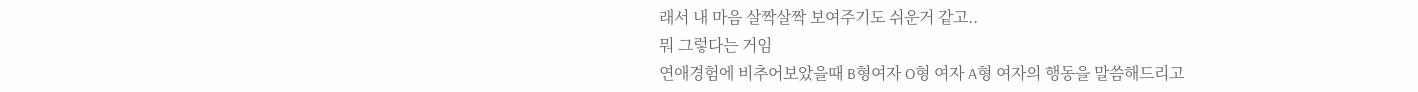래서 내 마음 살짝살짝 보여주기도 쉬운거 같고..
뭐 그렇다는 거임
연애경험에 비추어보았을때 B형여자 O형 여자 A형 여자의 행동을 말씀해드리고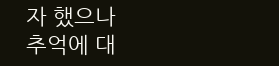자 했으나
추억에 대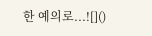한 예의로...![]()